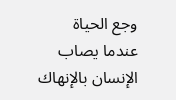وجع الحياة
عندما يصاب الإنسان بالإنهاك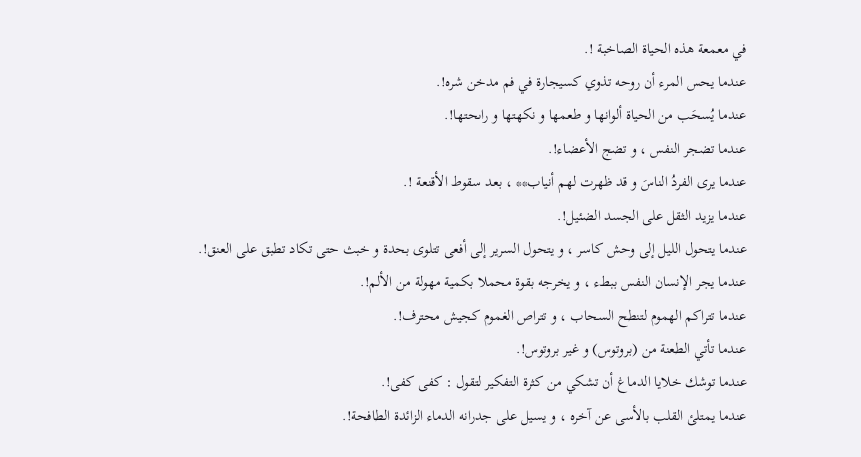في معمعة هذه الحياة الصاخبة !.
عندما يحس المرء أن روحه تذوي كسيجارة في فم مدخن شره!.
عندما يُسحَب من الحياة ألوانها و طعمها و نكهتها و راىحتها!.
عندما تضجر النفس ، و تضج الأعضاء!.
عندما يرى الفردُ الناسَ و قد ظهرت لهم أنياب** ، بعد سقوط الأقنعة !.
عندما يزيد الثقل على الجسد الضئيل!.
عندما يتحول الليل إلى وحش كاسر ، و يتحول السرير إلى أفعى تتلوى بحدة و خبث حتى تكاد تطبق على العنق!.
عندما يجر الإنسان النفس ببطء ، و يخرجه بقوة محملا بكمية مهولة من الألم!.
عندما تتراكم الهموم لتنطح السحاب ، و تتراص الغموم كجيش محترف!.
عندما تأتي الطعنة من (بروتوس) و غير بروتوس!.
عندما توشك خلايا الدماغ أن تشكي من كثرة التفكير لتقول : كفى كفى!.
عندما يمتلئ القلب بالأسى عن آخره ، و يسيل على جدرانه الدماء الزائدة الطافحة!.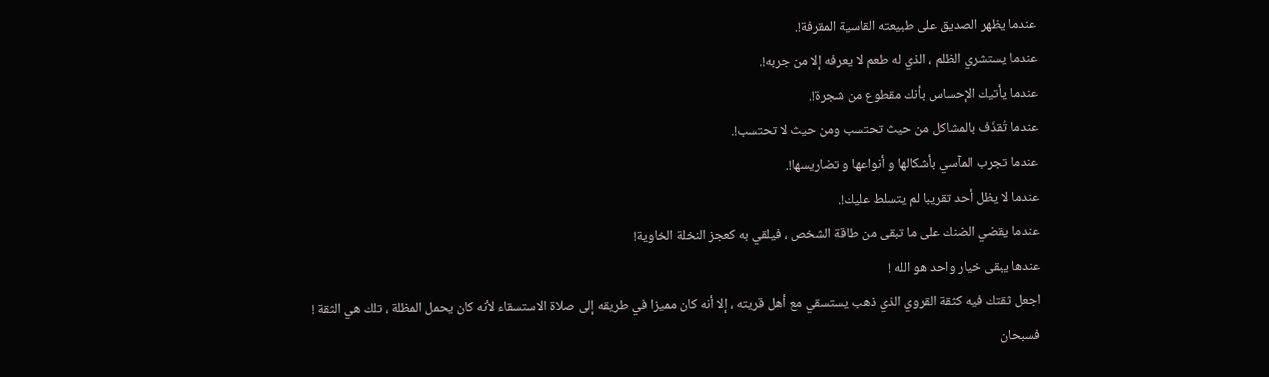عندما يظهر الصديق على طبيعته القاسية المقرفة!.
عندما يستشري الظلم ، الذي له طعم لا يعرفه إلا من جربه!.
عندما يأتيك الإحساس بأنك مقطوع من شجرة!.
عندما تُقذَف بالمشاكل من حيث تحتسب ومن حيث لا تحتسب!.
عندما تجرب المآسي بأشكالها و أنواعها و تضاريسها!.
عندما لا يظل أحد تقريبا لم يتسلط عليك!.
عندما يقضي الضنك على ما تبقى من طاقة الشخص ، فيلقي به كعجز النخلة الخاوية!
عندها يبقى خيار واحد هو الله !
اجعل ثقتك فيه كثقة القروي الذي ذهب يستسقي مع أهل قريته ، إلا أنه كان مميزا في طريقه إلى صلاة الاستسقاء لأنه كان يحمل المظلة ، تلك هي الثقة !
فسبحان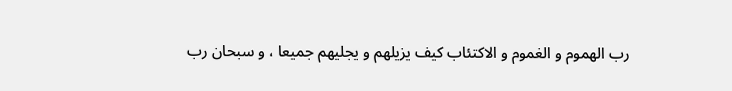رب الهموم و الغموم و الاكتئاب كيف يزيلهم و يجليهم جميعا ، و سبحان رب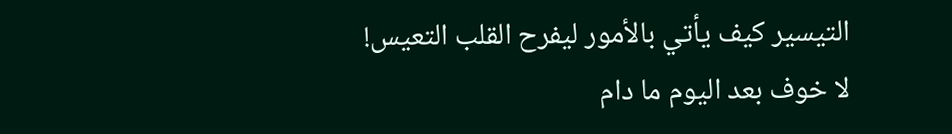التيسير كيف يأتي بالأمور ليفرح القلب التعيس!
لا خوف بعد اليوم ما دام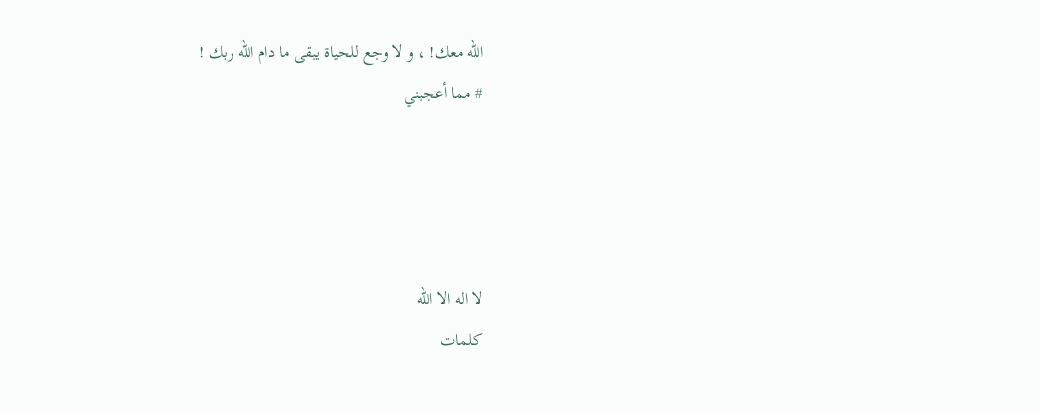الله معك! ، و لا وجع للحياة يبقى ما دام الله ربك !
# مما أعجبني




لا اله الا الله
كلمات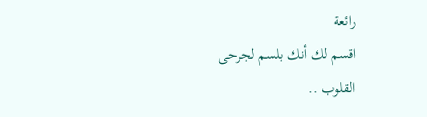رائعة
اقسم لك أنك بلسم لجرحى القلوب ..